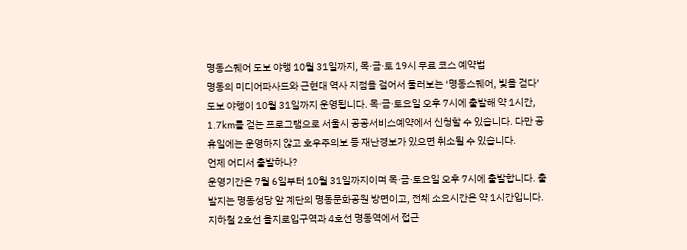명동스퀘어 도보 야행 10월 31일까지, 목·금·토 19시 무료 코스 예약법
명동의 미디어파사드와 근현대 역사 지점을 걸어서 둘러보는 ‘명동스퀘어, 빛을 걷다’ 도보 야행이 10월 31일까지 운영됩니다. 목·금·토요일 오후 7시에 출발해 약 1시간, 1.7km를 걷는 프로그램으로 서울시 공공서비스예약에서 신청할 수 있습니다. 다만 공휴일에는 운영하지 않고 호우주의보 등 재난경보가 있으면 취소될 수 있습니다.
언제 어디서 출발하나?
운영기간은 7월 6일부터 10월 31일까지이며 목·금·토요일 오후 7시에 출발합니다. 출발지는 명동성당 앞 계단의 명동문화공원 방면이고, 전체 소요시간은 약 1시간입니다.
지하철 2호선 을지로입구역과 4호선 명동역에서 접근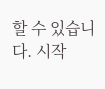할 수 있습니다. 시작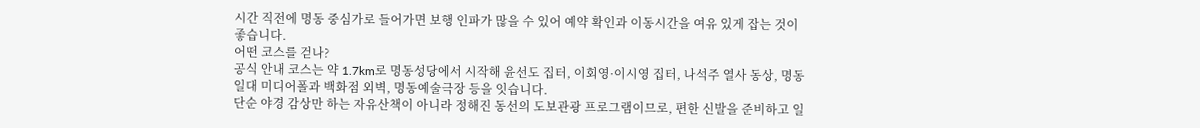시간 직전에 명동 중심가로 들어가면 보행 인파가 많을 수 있어 예약 확인과 이동시간을 여유 있게 잡는 것이 좋습니다.
어떤 코스를 걷나?
공식 안내 코스는 약 1.7km로 명동성당에서 시작해 윤선도 집터, 이회영·이시영 집터, 나석주 열사 동상, 명동 일대 미디어폴과 백화점 외벽, 명동예술극장 등을 잇습니다.
단순 야경 감상만 하는 자유산책이 아니라 정해진 동선의 도보관광 프로그램이므로, 편한 신발을 준비하고 일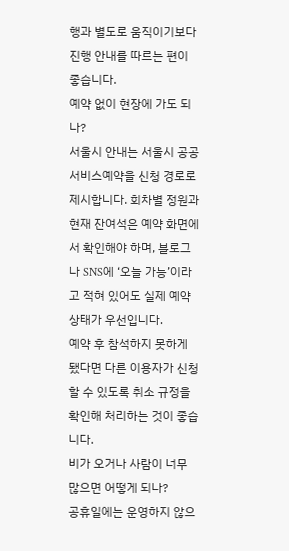행과 별도로 움직이기보다 진행 안내를 따르는 편이 좋습니다.
예약 없이 현장에 가도 되나?
서울시 안내는 서울시 공공서비스예약을 신청 경로로 제시합니다. 회차별 정원과 현재 잔여석은 예약 화면에서 확인해야 하며, 블로그나 SNS에 ‘오늘 가능’이라고 적혀 있어도 실제 예약상태가 우선입니다.
예약 후 참석하지 못하게 됐다면 다른 이용자가 신청할 수 있도록 취소 규정을 확인해 처리하는 것이 좋습니다.
비가 오거나 사람이 너무 많으면 어떻게 되나?
공휴일에는 운영하지 않으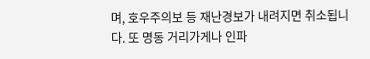며, 호우주의보 등 재난경보가 내려지면 취소됩니다. 또 명동 거리가게나 인파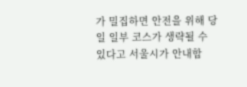가 밀집하면 안전을 위해 당일 일부 코스가 생략될 수 있다고 서울시가 안내합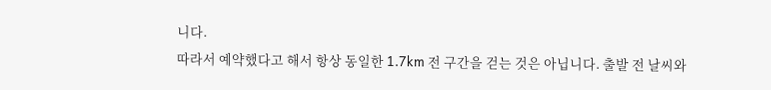니다.
따라서 예약했다고 해서 항상 동일한 1.7km 전 구간을 걷는 것은 아닙니다. 출발 전 날씨와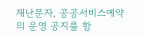재난문자, 공공서비스예약의 운영 공지를 함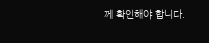께 확인해야 합니다.